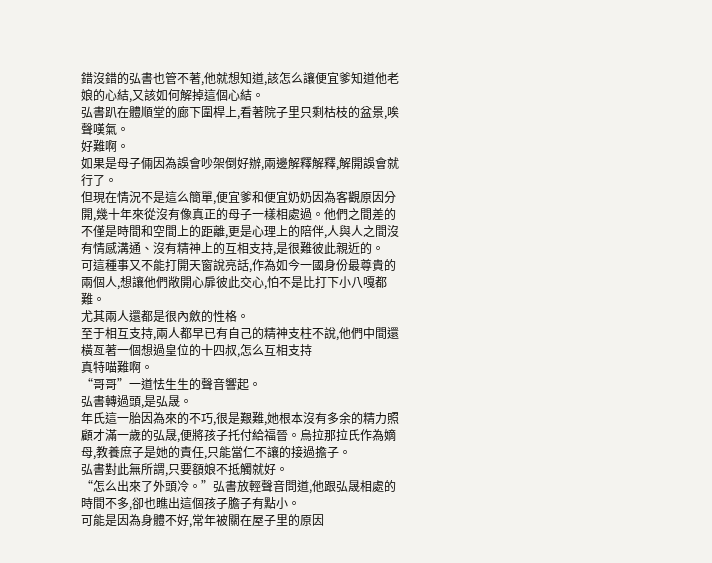錯沒錯的弘書也管不著,他就想知道,該怎么讓便宜爹知道他老娘的心結,又該如何解掉這個心結。
弘書趴在體順堂的廊下圍桿上,看著院子里只剩枯枝的盆景,唉聲嘆氣。
好難啊。
如果是母子倆因為誤會吵架倒好辦,兩邊解釋解釋,解開誤會就行了。
但現在情況不是這么簡單,便宜爹和便宜奶奶因為客觀原因分開,幾十年來從沒有像真正的母子一樣相處過。他們之間差的不僅是時間和空間上的距離,更是心理上的陪伴,人與人之間沒有情感溝通、沒有精神上的互相支持,是很難彼此親近的。
可這種事又不能打開天窗說亮話,作為如今一國身份最尊貴的兩個人,想讓他們敞開心扉彼此交心,怕不是比打下小八嘎都難。
尤其兩人還都是很內斂的性格。
至于相互支持,兩人都早已有自己的精神支柱不說,他們中間還橫亙著一個想過皇位的十四叔,怎么互相支持
真特喵難啊。
“哥哥”一道怯生生的聲音響起。
弘書轉過頭,是弘晟。
年氏這一胎因為來的不巧,很是艱難,她根本沒有多余的精力照顧才滿一歲的弘晟,便將孩子托付給福晉。烏拉那拉氏作為嫡母,教養庶子是她的責任,只能當仁不讓的接過擔子。
弘書對此無所謂,只要額娘不抵觸就好。
“怎么出來了外頭冷。”弘書放輕聲音問道,他跟弘晟相處的時間不多,卻也瞧出這個孩子膽子有點小。
可能是因為身體不好,常年被關在屋子里的原因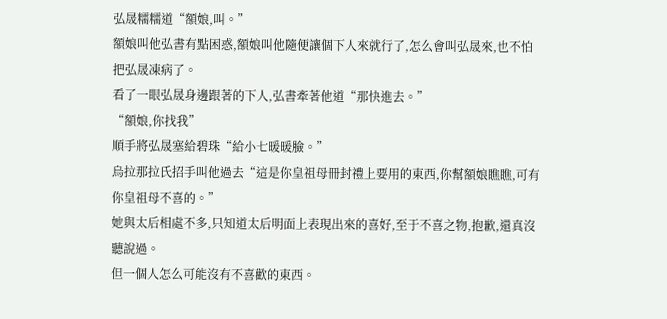弘晟糯糯道“額娘,叫。”
額娘叫他弘書有點困惑,額娘叫他隨便讓個下人來就行了,怎么會叫弘晟來,也不怕把弘晟凍病了。
看了一眼弘晟身邊跟著的下人,弘書牽著他道“那快進去。”
“額娘,你找我”
順手將弘晟塞給碧珠“給小七暖暖臉。”
烏拉那拉氏招手叫他過去“這是你皇祖母冊封禮上要用的東西,你幫額娘瞧瞧,可有你皇祖母不喜的。”
她與太后相處不多,只知道太后明面上表現出來的喜好,至于不喜之物,抱歉,還真沒聽說過。
但一個人怎么可能沒有不喜歡的東西。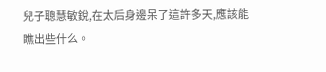兒子聰慧敏銳,在太后身邊呆了這許多天,應該能瞧出些什么。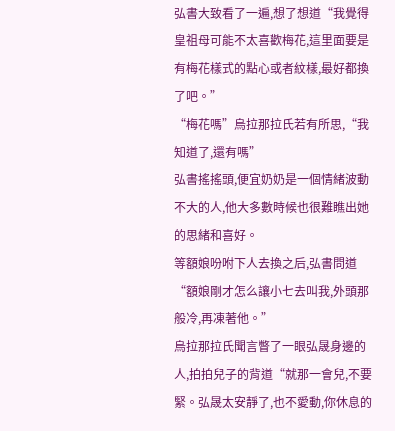弘書大致看了一遍,想了想道“我覺得皇祖母可能不太喜歡梅花,這里面要是有梅花樣式的點心或者紋樣,最好都換了吧。”
“梅花嗎”烏拉那拉氏若有所思,“我知道了,還有嗎”
弘書搖搖頭,便宜奶奶是一個情緒波動不大的人,他大多數時候也很難瞧出她的思緒和喜好。
等額娘吩咐下人去換之后,弘書問道“額娘剛才怎么讓小七去叫我,外頭那般冷,再凍著他。”
烏拉那拉氏聞言瞥了一眼弘晟身邊的人,拍拍兒子的背道“就那一會兒,不要緊。弘晟太安靜了,也不愛動,你休息的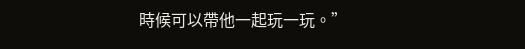時候可以帶他一起玩一玩。”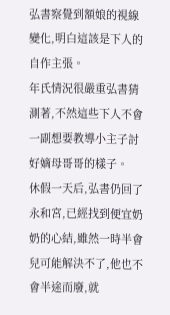弘書察覺到額娘的視線變化,明白這該是下人的自作主張。
年氏情況很嚴重弘書猜測著,不然這些下人不會一副想要教導小主子討好嫡母哥哥的樣子。
休假一天后,弘書仍回了永和宮,已經找到便宜奶奶的心結,雖然一時半會兒可能解決不了,他也不會半途而廢,就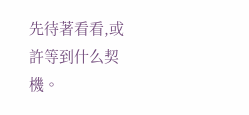先待著看看,或許等到什么契機。